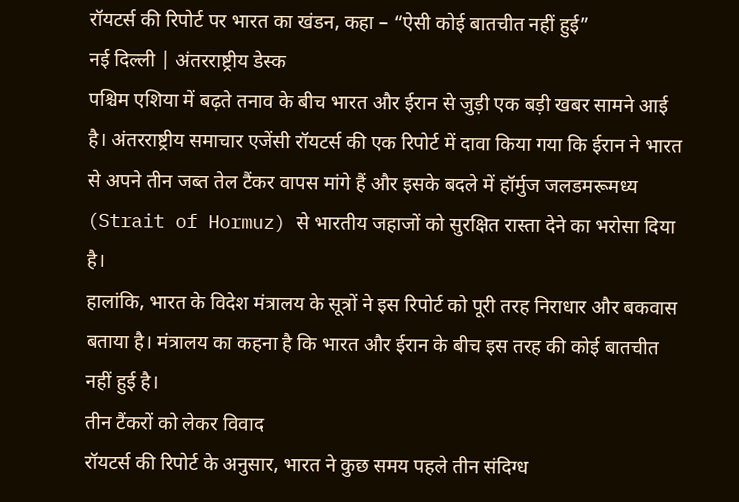रॉयटर्स की रिपोर्ट पर भारत का खंडन, कहा – “ऐसी कोई बातचीत नहीं हुई”
नई दिल्ली | अंतरराष्ट्रीय डेस्क
पश्चिम एशिया में बढ़ते तनाव के बीच भारत और ईरान से जुड़ी एक बड़ी खबर सामने आई है। अंतरराष्ट्रीय समाचार एजेंसी रॉयटर्स की एक रिपोर्ट में दावा किया गया कि ईरान ने भारत से अपने तीन जब्त तेल टैंकर वापस मांगे हैं और इसके बदले में हॉर्मुज जलडमरूमध्य (Strait of Hormuz) से भारतीय जहाजों को सुरक्षित रास्ता देने का भरोसा दिया है।
हालांकि, भारत के विदेश मंत्रालय के सूत्रों ने इस रिपोर्ट को पूरी तरह निराधार और बकवास बताया है। मंत्रालय का कहना है कि भारत और ईरान के बीच इस तरह की कोई बातचीत नहीं हुई है।
तीन टैंकरों को लेकर विवाद
रॉयटर्स की रिपोर्ट के अनुसार, भारत ने कुछ समय पहले तीन संदिग्ध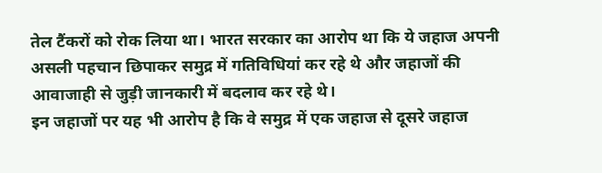तेल टैंकरों को रोक लिया था। भारत सरकार का आरोप था कि ये जहाज अपनी असली पहचान छिपाकर समुद्र में गतिविधियां कर रहे थे और जहाजों की आवाजाही से जुड़ी जानकारी में बदलाव कर रहे थे।
इन जहाजों पर यह भी आरोप है कि वे समुद्र में एक जहाज से दूसरे जहाज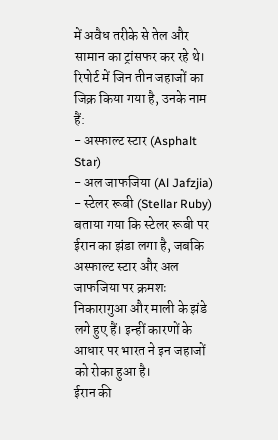में अवैध तरीके से तेल और सामान का ट्रांसफर कर रहे थे।
रिपोर्ट में जिन तीन जहाजों का जिक्र किया गया है, उनके नाम हैं:
- अस्फाल्ट स्टार (Asphalt Star)
- अल जाफजिया (Al Jafzjia)
- स्टेलर रूबी (Stellar Ruby)
बताया गया कि स्टेलर रूबी पर ईरान का झंडा लगा है, जबकि अस्फाल्ट स्टार और अल जाफजिया पर क्रमशः निकारागुआ और माली के झंडे लगे हुए हैं। इन्हीं कारणों के आधार पर भारत ने इन जहाजों को रोका हुआ है।
ईरान की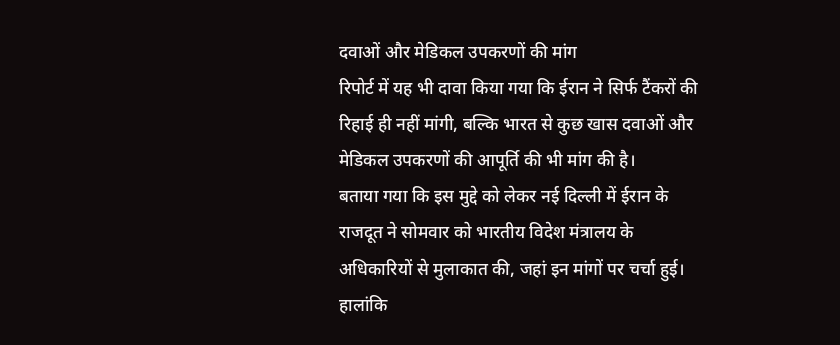दवाओं और मेडिकल उपकरणों की मांग
रिपोर्ट में यह भी दावा किया गया कि ईरान ने सिर्फ टैंकरों की रिहाई ही नहीं मांगी, बल्कि भारत से कुछ खास दवाओं और मेडिकल उपकरणों की आपूर्ति की भी मांग की है।
बताया गया कि इस मुद्दे को लेकर नई दिल्ली में ईरान के राजदूत ने सोमवार को भारतीय विदेश मंत्रालय के अधिकारियों से मुलाकात की, जहां इन मांगों पर चर्चा हुई।
हालांकि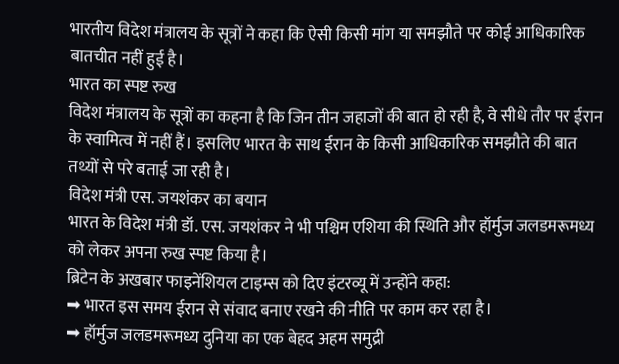भारतीय विदेश मंत्रालय के सूत्रों ने कहा कि ऐसी किसी मांग या समझौते पर कोई आधिकारिक बातचीत नहीं हुई है।
भारत का स्पष्ट रुख
विदेश मंत्रालय के सूत्रों का कहना है कि जिन तीन जहाजों की बात हो रही है, वे सीधे तौर पर ईरान के स्वामित्व में नहीं हैं। इसलिए भारत के साथ ईरान के किसी आधिकारिक समझौते की बात तथ्यों से परे बताई जा रही है।
विदेश मंत्री एस. जयशंकर का बयान
भारत के विदेश मंत्री डॉ. एस. जयशंकर ने भी पश्चिम एशिया की स्थिति और हॉर्मुज जलडमरूमध्य को लेकर अपना रुख स्पष्ट किया है।
ब्रिटेन के अखबार फाइनेंशियल टाइम्स को दिए इंटरव्यू में उन्होंने कहा:
➡ भारत इस समय ईरान से संवाद बनाए रखने की नीति पर काम कर रहा है।
➡ हॉर्मुज जलडमरूमध्य दुनिया का एक बेहद अहम समुद्री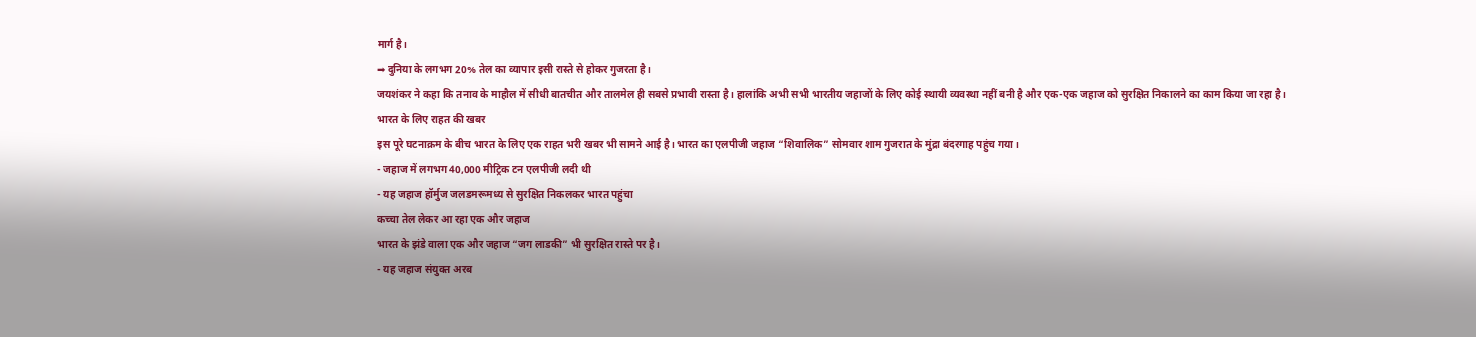मार्ग है।
➡ दुनिया के लगभग 20% तेल का व्यापार इसी रास्ते से होकर गुजरता है।
जयशंकर ने कहा कि तनाव के माहौल में सीधी बातचीत और तालमेल ही सबसे प्रभावी रास्ता है। हालांकि अभी सभी भारतीय जहाजों के लिए कोई स्थायी व्यवस्था नहीं बनी है और एक-एक जहाज को सुरक्षित निकालने का काम किया जा रहा है।
भारत के लिए राहत की खबर
इस पूरे घटनाक्रम के बीच भारत के लिए एक राहत भरी खबर भी सामने आई है। भारत का एलपीजी जहाज “शिवालिक” सोमवार शाम गुजरात के मुंद्रा बंदरगाह पहुंच गया।
- जहाज में लगभग 40,000 मीट्रिक टन एलपीजी लदी थी
- यह जहाज हॉर्मुज जलडमरूमध्य से सुरक्षित निकलकर भारत पहुंचा
कच्चा तेल लेकर आ रहा एक और जहाज
भारत के झंडे वाला एक और जहाज “जग लाडकी” भी सुरक्षित रास्ते पर है।
- यह जहाज संयुक्त अरब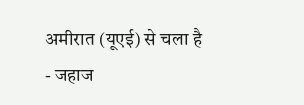अमीरात (यूएई) से चला है
- जहाज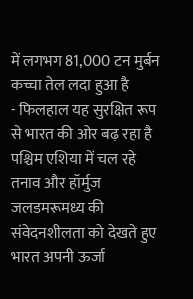में लगभग 81,000 टन मुर्बन कच्चा तेल लदा हुआ है
- फिलहाल यह सुरक्षित रूप से भारत की ओर बढ़ रहा है
पश्चिम एशिया में चल रहे तनाव और हॉर्मुज जलडमरूमध्य की संवेदनशीलता को देखते हुए भारत अपनी ऊर्जा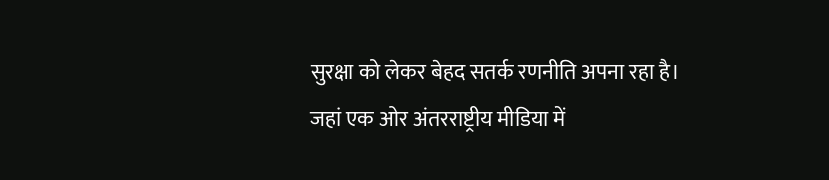सुरक्षा को लेकर बेहद सतर्क रणनीति अपना रहा है।
जहां एक ओर अंतरराष्ट्रीय मीडिया में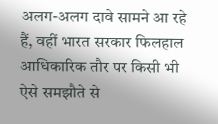अलग-अलग दावे सामने आ रहे हैं, वहीं भारत सरकार फिलहाल आधिकारिक तौर पर किसी भी ऐसे समझौते से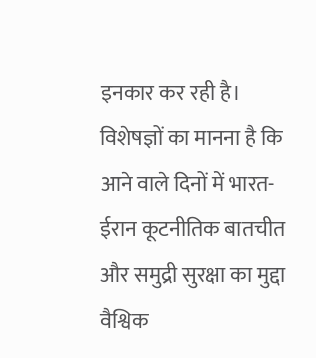इनकार कर रही है।
विशेषज्ञों का मानना है कि आने वाले दिनों में भारत-ईरान कूटनीतिक बातचीत और समुद्री सुरक्षा का मुद्दा वैश्विक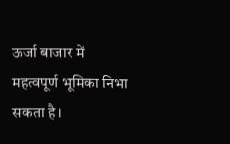ऊर्जा बाजार में महत्वपूर्ण भूमिका निभा सकता है।